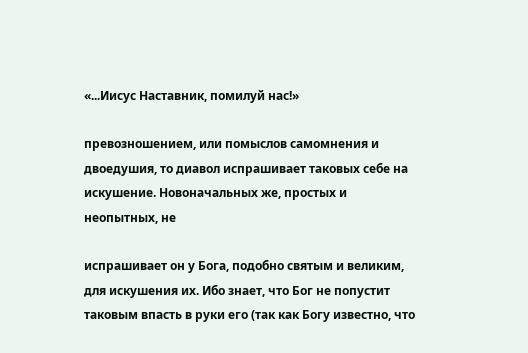«...Иисус Наставник, помилуй нас!»

превозношением, или помыслов самомнения и двоедушия, то диавол испрашивает таковых себе на искушение. Новоначальных же, простых и неопытных, не

испрашивает он у Бога, подобно святым и великим, для искушения их. Ибо знает, что Бог не попустит таковым впасть в руки его (так как Богу известно, что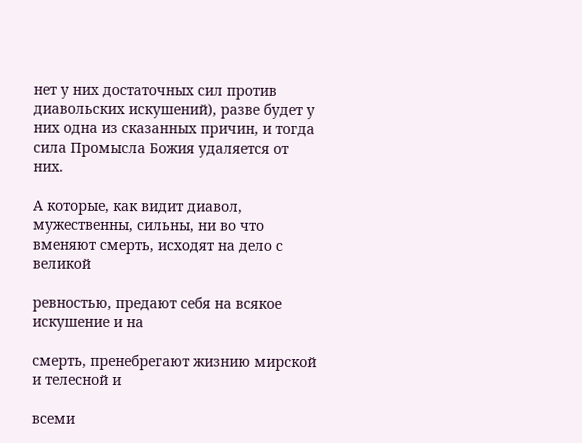нет у них достаточных сил против диавольских искушений), разве будет у них одна из сказанных причин, и тогда сила Промысла Божия удаляется от них.

А которые, как видит диавол, мужественны, сильны, ни во что вменяют смерть, исходят на дело с великой

ревностью, предают себя на всякое искушение и на

смерть, пренебрегают жизнию мирской и телесной и

всеми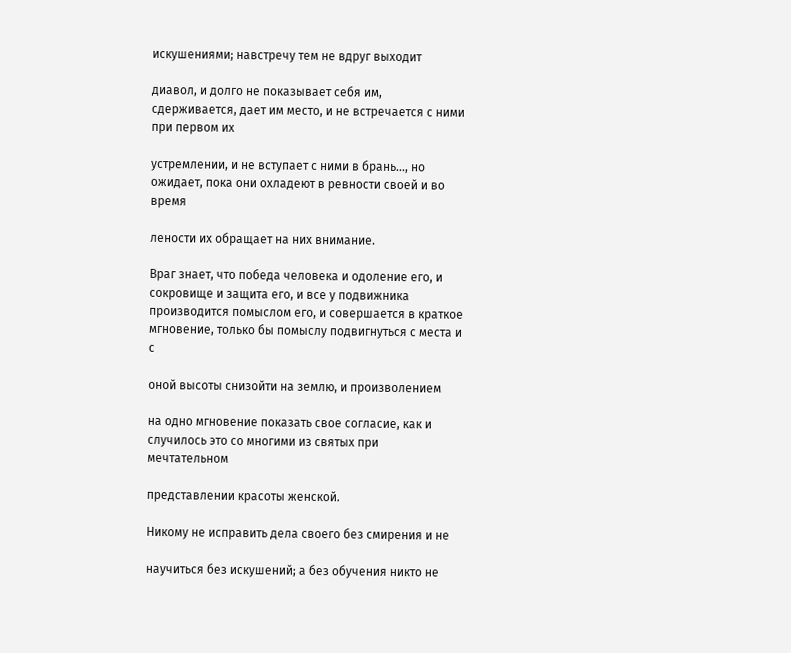искушениями; навстречу тем не вдруг выходит

диавол, и долго не показывает себя им, сдерживается, дает им место, и не встречается с ними при первом их

устремлении, и не вступает с ними в брань..., но ожидает, пока они охладеют в ревности своей и во время

лености их обращает на них внимание.

Враг знает, что победа человека и одоление его, и сокровище и защита его, и все у подвижника производится помыслом его, и совершается в краткое мгновение, только бы помыслу подвигнуться с места и с

оной высоты снизойти на землю, и произволением

на одно мгновение показать свое согласие, как и случилось это со многими из святых при мечтательном

представлении красоты женской.

Никому не исправить дела своего без смирения и не

научиться без искушений; а без обучения никто не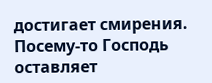достигает смирения. Посему-то Господь оставляет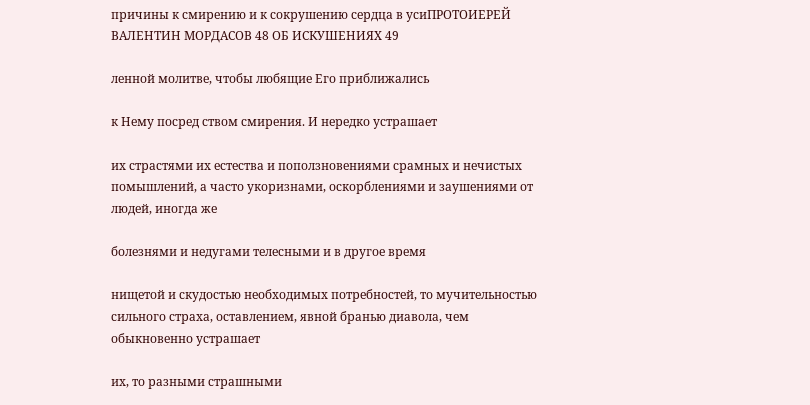причины к смирению и к сокрушению сердца в усиПРОТОИЕРЕЙ ВАЛЕНТИН МОРДАСОВ 48 ОБ ИСКУШЕНИЯХ 49

ленной молитве, чтобы любящие Его приближались

к Нему посред ством смирения. И нередко устрашает

их страстями их естества и поползновениями срамных и нечистых помышлений, а часто укоризнами, оскорблениями и заушениями от людей, иногда же

болезнями и недугами телесными и в другое время

нищетой и скудостью необходимых потребностей, то мучительностью сильного страха, оставлением, явной бранью диавола, чем обыкновенно устрашает

их, то разными страшными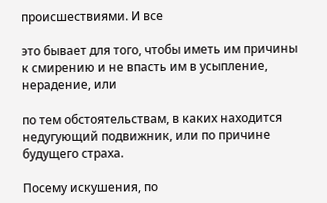происшествиями. И все

это бывает для того, чтобы иметь им причины к смирению и не впасть им в усыпление, нерадение, или

по тем обстоятельствам, в каких находится недугующий подвижник, или по причине будущего страха.

Посему искушения, по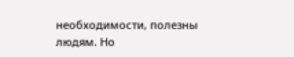необходимости, полезны людям. Но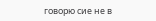говорю сие не в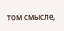том смысле,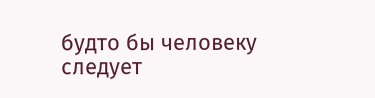будто бы человеку следует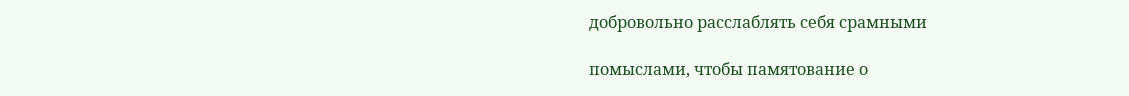добровольно расслаблять себя срамными

помыслами, чтобы памятование о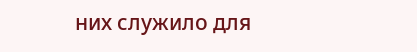них служило для